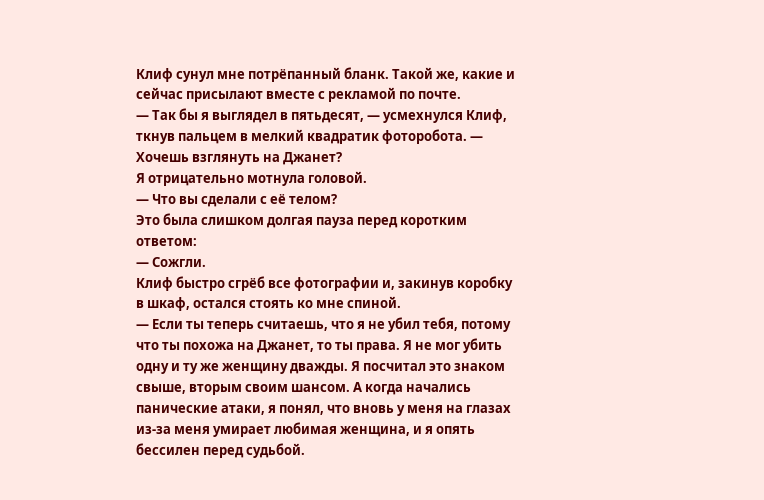Клиф сунул мне потрёпанный бланк. Такой же, какие и сейчас присылают вместе с рекламой по почте.
— Так бы я выглядел в пятьдесят, — усмехнулся Клиф, ткнув пальцем в мелкий квадратик фоторобота. — Хочешь взглянуть на Джанет?
Я отрицательно мотнула головой.
— Что вы сделали с её телом?
Это была слишком долгая пауза перед коротким ответом:
— Сожгли.
Клиф быстро сгрёб все фотографии и, закинув коробку в шкаф, остался стоять ко мне спиной.
— Если ты теперь считаешь, что я не убил тебя, потому что ты похожа на Джанет, то ты права. Я не мог убить одну и ту же женщину дважды. Я посчитал это знаком свыше, вторым своим шансом. А когда начались панические атаки, я понял, что вновь у меня на глазах из-за меня умирает любимая женщина, и я опять бессилен перед судьбой.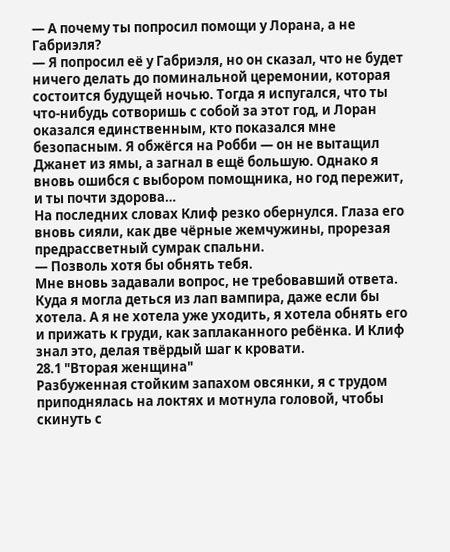— А почему ты попросил помощи у Лорана, а не Габриэля?
— Я попросил её у Габриэля, но он сказал, что не будет ничего делать до поминальной церемонии, которая состоится будущей ночью. Тогда я испугался, что ты что-нибудь сотворишь с собой за этот год, и Лоран оказался единственным, кто показался мне безопасным. Я обжёгся на Робби — он не вытащил Джанет из ямы, а загнал в ещё большую. Однако я вновь ошибся с выбором помощника, но год пережит, и ты почти здорова…
На последних словах Клиф резко обернулся. Глаза его вновь сияли, как две чёрные жемчужины, прорезая предрассветный сумрак спальни.
— Позволь хотя бы обнять тебя.
Мне вновь задавали вопрос, не требовавший ответа. Куда я могла деться из лап вампира, даже если бы хотела. А я не хотела уже уходить, я хотела обнять его и прижать к груди, как заплаканного ребёнка. И Клиф знал это, делая твёрдый шаг к кровати.
28.1 "Вторая женщина"
Разбуженная стойким запахом овсянки, я с трудом приподнялась на локтях и мотнула головой, чтобы скинуть с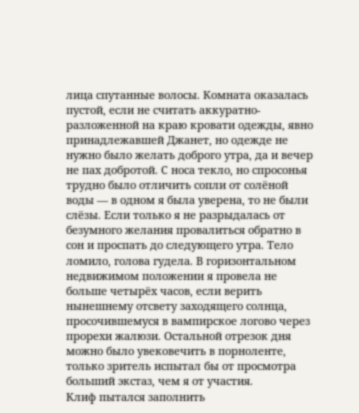лица спутанные волосы. Комната оказалась пустой, если не считать аккуратно-разложенной на краю кровати одежды, явно принадлежавшей Джанет, но одежде не нужно было желать доброго утра, да и вечер не пах добротой. С носа текло, но спросонья трудно было отличить сопли от солёной воды — в одном я была уверена, то не были слёзы. Если только я не разрыдалась от безумного желания провалиться обратно в сон и проспать до следующего утра. Тело ломило, голова гудела. В горизонтальном недвижимом положении я провела не больше четырёх часов, если верить нынешнему отсвету заходящего солнца, просочившемуся в вампирское логово через прорехи жалюзи. Остальной отрезок дня можно было увековечить в порноленте, только зритель испытал бы от просмотра больший экстаз, чем я от участия.
Клиф пытался заполнить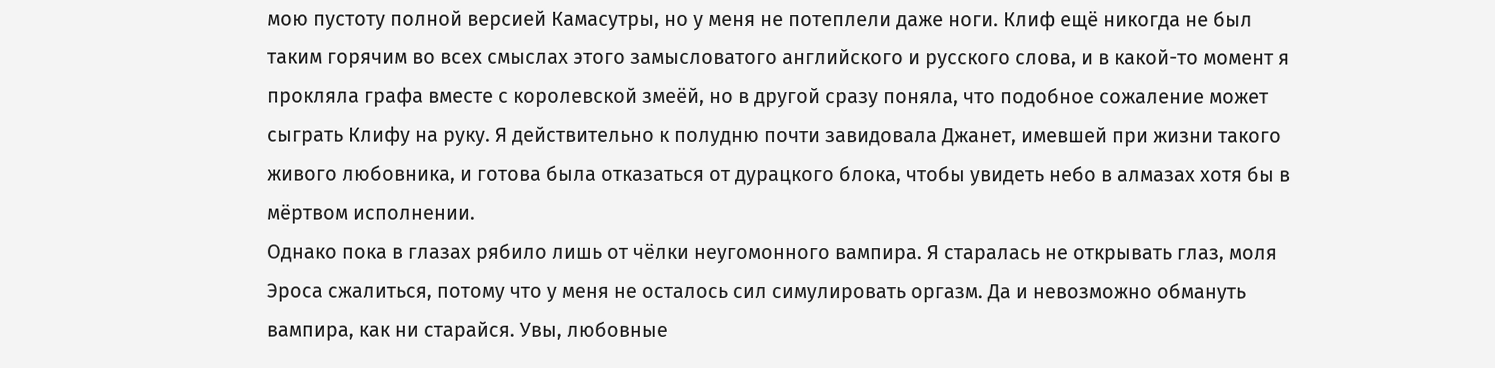мою пустоту полной версией Камасутры, но у меня не потеплели даже ноги. Клиф ещё никогда не был таким горячим во всех смыслах этого замысловатого английского и русского слова, и в какой-то момент я прокляла графа вместе с королевской змеёй, но в другой сразу поняла, что подобное сожаление может сыграть Клифу на руку. Я действительно к полудню почти завидовала Джанет, имевшей при жизни такого живого любовника, и готова была отказаться от дурацкого блока, чтобы увидеть небо в алмазах хотя бы в мёртвом исполнении.
Однако пока в глазах рябило лишь от чёлки неугомонного вампира. Я старалась не открывать глаз, моля Эроса сжалиться, потому что у меня не осталось сил симулировать оргазм. Да и невозможно обмануть вампира, как ни старайся. Увы, любовные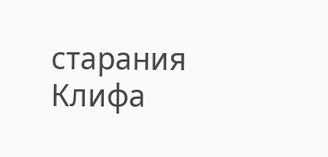старания Клифа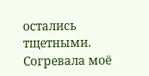остались тщетными. Согревала моё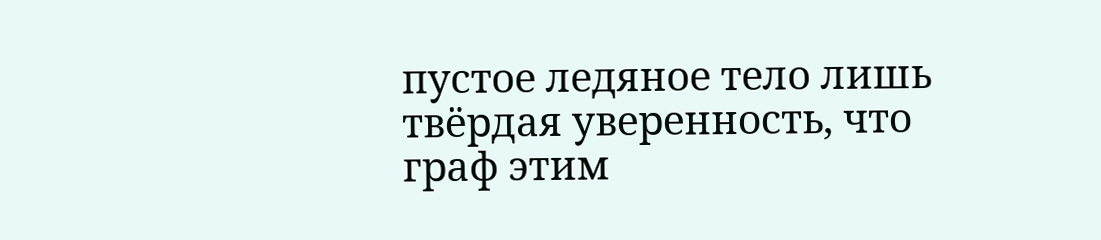пустое ледяное тело лишь твёрдая уверенность, что граф этим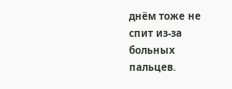днём тоже не спит из-за больных пальцев.